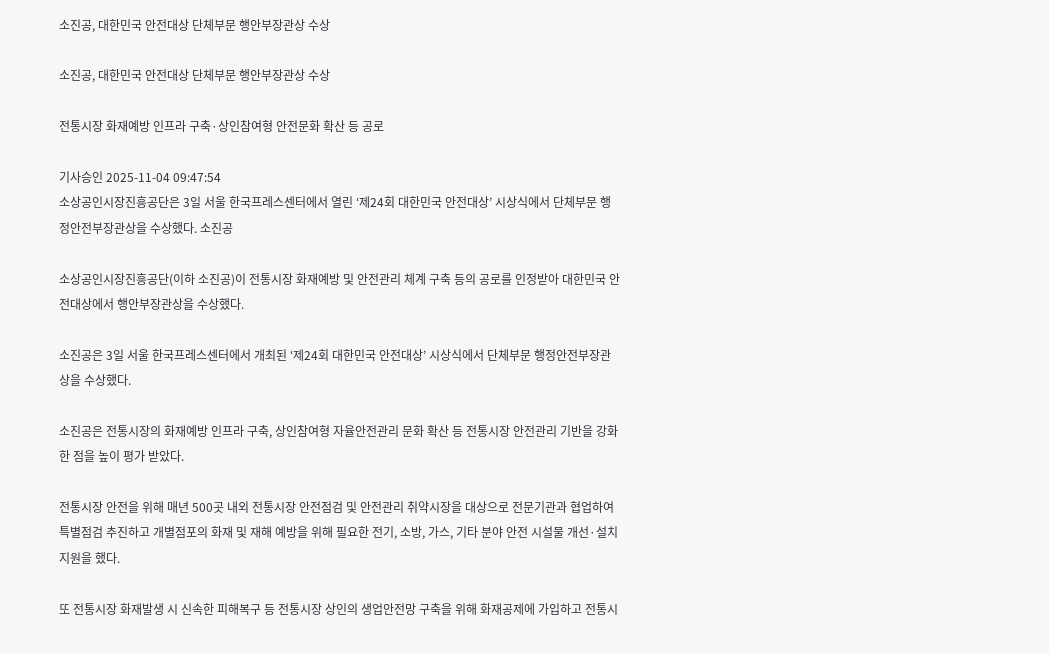소진공, 대한민국 안전대상 단체부문 행안부장관상 수상

소진공, 대한민국 안전대상 단체부문 행안부장관상 수상

전통시장 화재예방 인프라 구축·상인참여형 안전문화 확산 등 공로

기사승인 2025-11-04 09:47:54
소상공인시장진흥공단은 3일 서울 한국프레스센터에서 열린 ‘제24회 대한민국 안전대상’ 시상식에서 단체부문 행정안전부장관상을 수상했다. 소진공

소상공인시장진흥공단(이하 소진공)이 전통시장 화재예방 및 안전관리 체계 구축 등의 공로를 인정받아 대한민국 안전대상에서 행안부장관상을 수상했다.

소진공은 3일 서울 한국프레스센터에서 개최된 ‘제24회 대한민국 안전대상’ 시상식에서 단체부문 행정안전부장관상을 수상했다.

소진공은 전통시장의 화재예방 인프라 구축, 상인참여형 자율안전관리 문화 확산 등 전통시장 안전관리 기반을 강화한 점을 높이 평가 받았다.

전통시장 안전을 위해 매년 500곳 내외 전통시장 안전점검 및 안전관리 취약시장을 대상으로 전문기관과 협업하여 특별점검 추진하고 개별점포의 화재 및 재해 예방을 위해 필요한 전기, 소방, 가스, 기타 분야 안전 시설물 개선·설치 지원을 했다.

또 전통시장 화재발생 시 신속한 피해복구 등 전통시장 상인의 생업안전망 구축을 위해 화재공제에 가입하고 전통시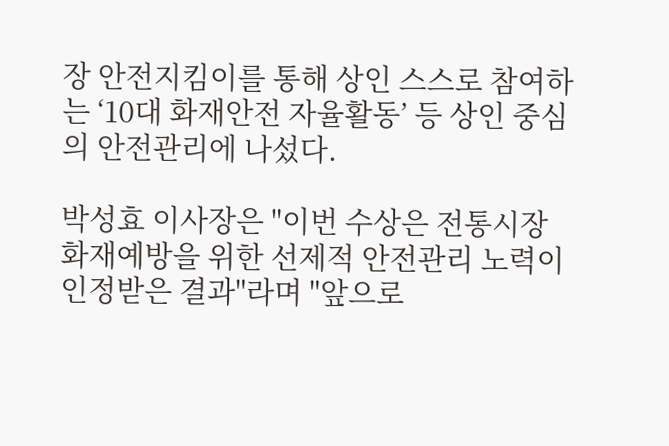장 안전지킴이를 통해 상인 스스로 참여하는 ‘10대 화재안전 자율활동’ 등 상인 중심의 안전관리에 나섰다.

박성효 이사장은 "이번 수상은 전통시장 화재예방을 위한 선제적 안전관리 노력이 인정받은 결과"라며 "앞으로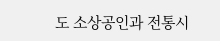도 소상공인과 전통시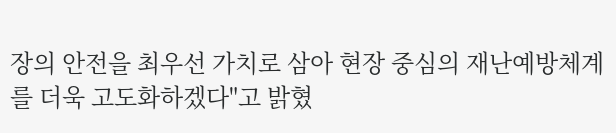장의 안전을 최우선 가치로 삼아 현장 중심의 재난예방체계를 더욱 고도화하겠다"고 밝혔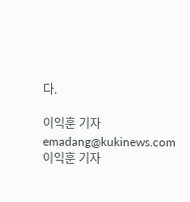다.

이익훈 기자
emadang@kukinews.com
이익훈 기자